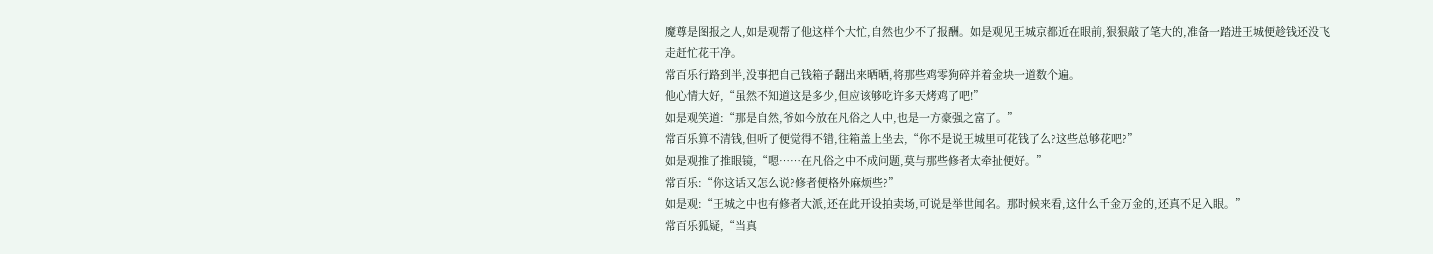魔尊是图报之人,如是观帮了他这样个大忙,自然也少不了报酬。如是观见王城京都近在眼前,狠狠敲了笔大的,准备一踏进王城便趁钱还没飞走赶忙花干净。
常百乐行路到半,没事把自己钱箱子翻出来晒晒,将那些鸡零狗碎并着金块一道数个遍。
他心情大好,“虽然不知道这是多少,但应该够吃许多天烤鸡了吧!”
如是观笑道:“那是自然,爷如今放在凡俗之人中,也是一方豪强之富了。”
常百乐算不清钱,但听了便觉得不错,往箱盖上坐去,“你不是说王城里可花钱了么?这些总够花吧?”
如是观推了推眼镜,“嗯……在凡俗之中不成问题,莫与那些修者太牵扯便好。”
常百乐:“你这话又怎么说?修者便格外麻烦些?”
如是观:“王城之中也有修者大派,还在此开设拍卖场,可说是举世闻名。那时候来看,这什么千金万金的,还真不足入眼。”
常百乐狐疑,“当真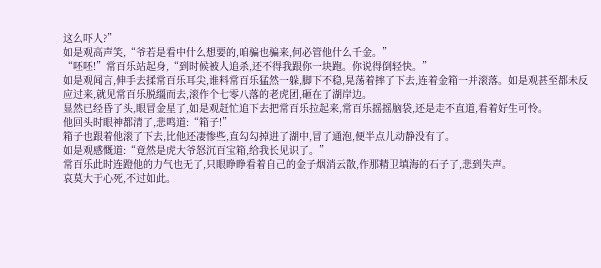这么吓人?”
如是观高声笑,“爷若是看中什么想要的,咱骗也骗来,何必管他什么千金。”
“呸呸!”常百乐站起身,“到时候被人追杀,还不得我跟你一块跑。你说得倒轻快。”
如是观闻言,伸手去揉常百乐耳尖,谁料常百乐猛然一躲,脚下不稳,晃荡着摔了下去,连着金箱一并滚落。如是观甚至都未反应过来,就见常百乐脱缰而去,滚作个七零八落的老虎团,砸在了湖岸边。
显然已经昏了头,眼冒金星了,如是观赶忙追下去把常百乐拉起来,常百乐摇摇脑袋,还是走不直道,看着好生可怜。
他回头时眼神都清了,悲鸣道:“箱子!”
箱子也跟着他滚了下去,比他还凄惨些,直勾勾掉进了湖中,冒了通泡,便半点儿动静没有了。
如是观感慨道:“竟然是虎大爷怒沉百宝箱,给我长见识了。”
常百乐此时连蹬他的力气也无了,只眼睁睁看着自己的金子烟消云散,作那精卫填海的石子了,悲到失声。
哀莫大于心死,不过如此。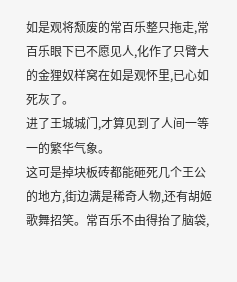如是观将颓废的常百乐整只拖走,常百乐眼下已不愿见人,化作了只臂大的金狸奴样窝在如是观怀里,已心如死灰了。
进了王城城门,才算见到了人间一等一的繁华气象。
这可是掉块板砖都能砸死几个王公的地方,街边满是稀奇人物,还有胡姬歌舞招笑。常百乐不由得抬了脑袋,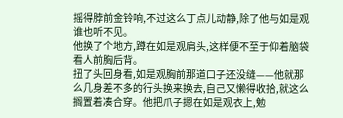摇得脖前金铃响,不过这么丁点儿动静,除了他与如是观谁也听不见。
他换了个地方,蹲在如是观肩头,这样便不至于仰着脑袋看人前胸后背。
扭了头回身看,如是观胸前那道口子还没缝——他就那么几身差不多的行头换来换去,自己又懒得收拾,就这么搁置着凑合穿。他把爪子摁在如是观衣上,勉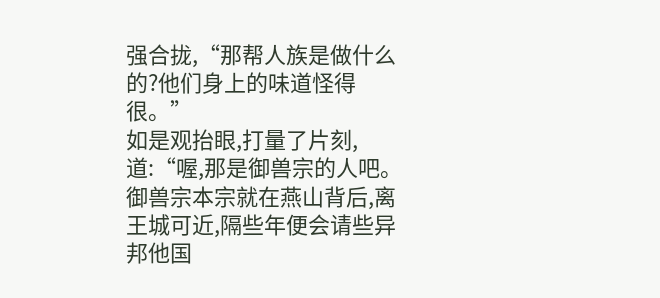强合拢,“那帮人族是做什么的?他们身上的味道怪得很。”
如是观抬眼,打量了片刻,道:“喔,那是御兽宗的人吧。御兽宗本宗就在燕山背后,离王城可近,隔些年便会请些异邦他国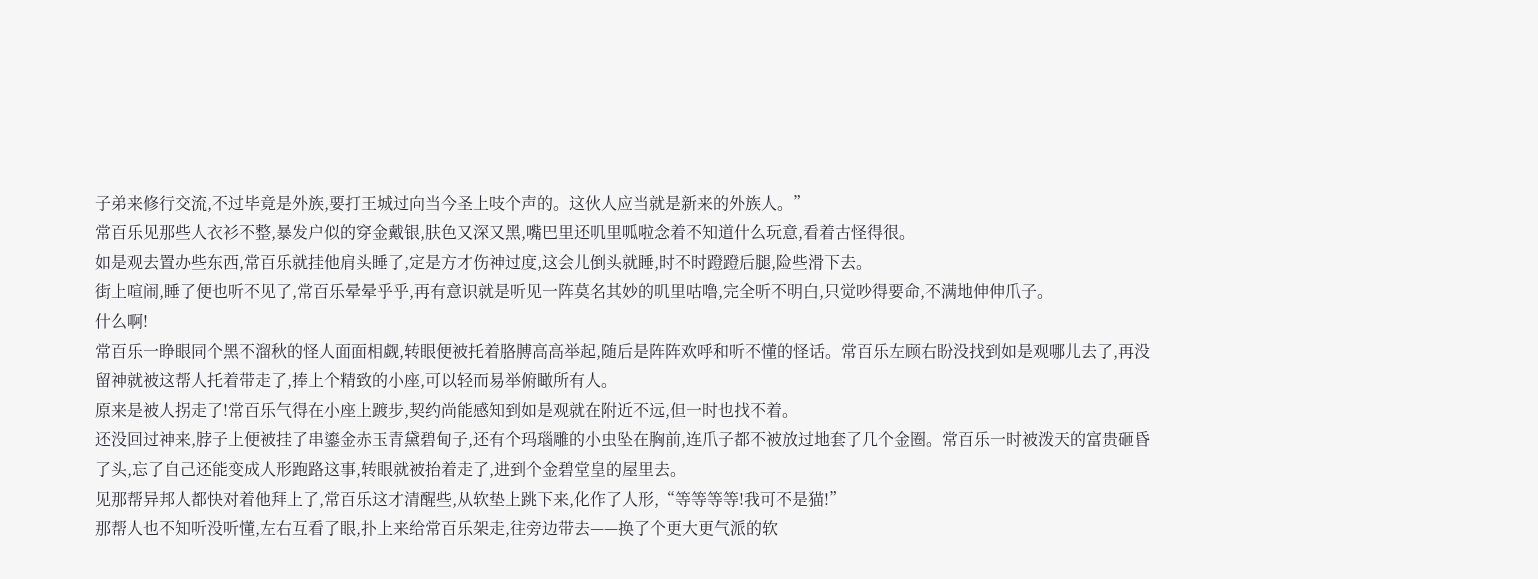子弟来修行交流,不过毕竟是外族,要打王城过向当今圣上吱个声的。这伙人应当就是新来的外族人。”
常百乐见那些人衣衫不整,暴发户似的穿金戴银,肤色又深又黑,嘴巴里还叽里呱啦念着不知道什么玩意,看着古怪得很。
如是观去置办些东西,常百乐就挂他肩头睡了,定是方才伤神过度,这会儿倒头就睡,时不时蹬蹬后腿,险些滑下去。
街上喧闹,睡了便也听不见了,常百乐晕晕乎乎,再有意识就是听见一阵莫名其妙的叽里咕噜,完全听不明白,只觉吵得要命,不满地伸伸爪子。
什么啊!
常百乐一睁眼同个黑不溜秋的怪人面面相觑,转眼便被托着胳膊高高举起,随后是阵阵欢呼和听不懂的怪话。常百乐左顾右盼没找到如是观哪儿去了,再没留神就被这帮人托着带走了,捧上个精致的小座,可以轻而易举俯瞰所有人。
原来是被人拐走了!常百乐气得在小座上踱步,契约尚能感知到如是观就在附近不远,但一时也找不着。
还没回过神来,脖子上便被挂了串鎏金赤玉青黛碧甸子,还有个玛瑙雕的小虫坠在胸前,连爪子都不被放过地套了几个金圈。常百乐一时被泼天的富贵砸昏了头,忘了自己还能变成人形跑路这事,转眼就被抬着走了,进到个金碧堂皇的屋里去。
见那帮异邦人都快对着他拜上了,常百乐这才清醒些,从软垫上跳下来,化作了人形,“等等等等!我可不是猫!”
那帮人也不知听没听懂,左右互看了眼,扑上来给常百乐架走,往旁边带去——换了个更大更气派的软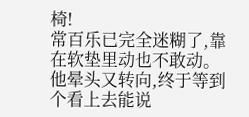椅!
常百乐已完全迷糊了,靠在软垫里动也不敢动。
他晕头又转向,终于等到个看上去能说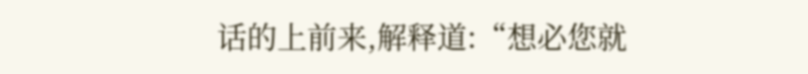话的上前来,解释道:“想必您就